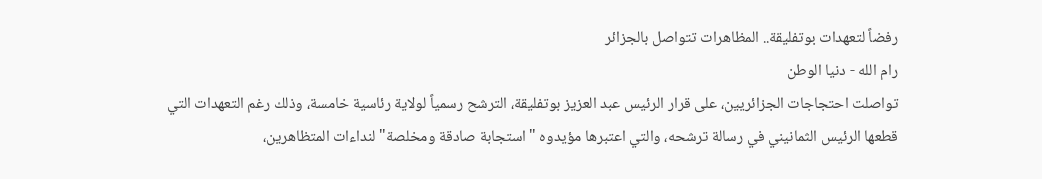رفضاً لتعهدات بوتفليقة.. المظاهرات تتواصل بالجزائر
رام الله - دنيا الوطن
تواصلت احتجاجات الجزائريين، على قرار الرئيس عبد العزيز بوتفليقة، الترشح رسمياً لولاية رئاسية خامسة، وذلك رغم التعهدات التي قطعها الرئيس الثمانيني في رسالة ترشحه، والتي اعتبرها مؤيدوه "استجابة صادقة ومخلصة" لنداءات المتظاهرين،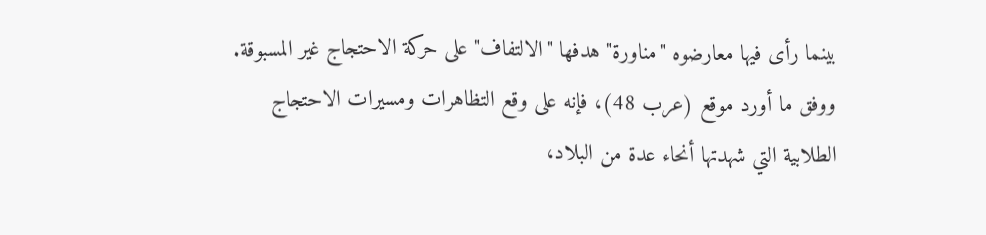بينما رأى فيها معارضوه "مناورة" هدفها "الالتفاف" على حركة الاحتجاج غير المسبوقة.
ووفق ما أورد موقع (عرب 48)، فإنه على وقع التظاهرات ومسيرات الاحتجاج الطلابية التي شهدتها أنحاء عدة من البلاد،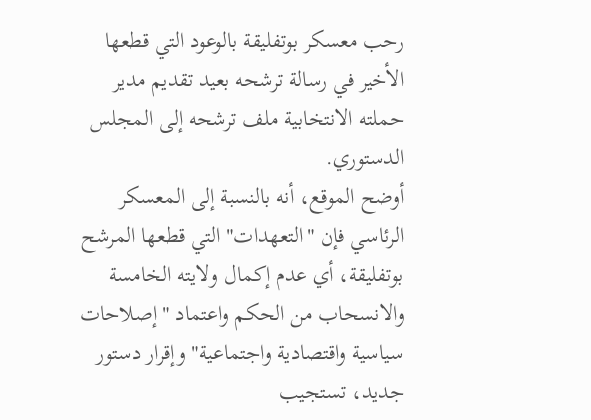رحب معسكر بوتفليقة بالوعود التي قطعها الأخير في رسالة ترشحه بعيد تقديم مدير حملته الانتخابية ملف ترشحه إلى المجلس الدستوري.
أوضح الموقع، أنه بالنسبة إلى المعسكر الرئاسي فإن "التعهدات" التي قطعها المرشح بوتفليقة، أي عدم إكمال ولايته الخامسة والانسحاب من الحكم واعتماد "إصلاحات سياسية واقتصادية واجتماعية" وإقرار دستور جديد، تستجيب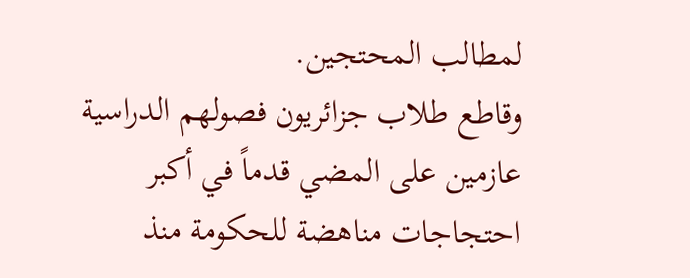لمطالب المحتجين.
وقاطع طلاب جزائريون فصولهم الدراسية عازمين على المضي قدماً في أكبر احتجاجات مناهضة للحكومة منذ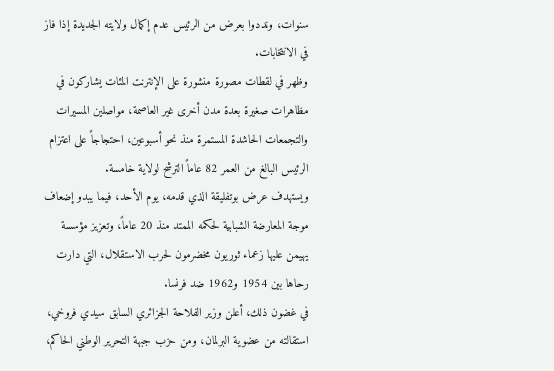سنوات، ونددوا بعرض من الرئيس عدم إكمال ولايته الجديدة إذا فاز في الانتخابات.
وظهر في لقطات مصورة منشورة على الإنترنت المئات يشاركون في مظاهرات صغيرة بعدة مدن أخرى غير العاصمة، مواصلين المسيرات والتجمعات الحاشدة المستمرة منذ نحو أسبوعين، احتجاجاً على اعتزام الرئيس البالغ من العمر 82 عاماً الترشح لولاية خامسة.
ويستهدف عرض بوتفليقة الذي قدمه، يوم الأحد، فيما يبدو إضعاف موجة المعارضة الشبابية لحكمه الممتد منذ 20 عاماً، وتعزيز مؤسسة يهيمن عليها زعماء ثوريون مخضرمون لحرب الاستقلال، التي دارت رحاها بين 1954 و1962 ضد فرنسا.
في غضون ذلك، أعلن وزير الفلاحة الجزائري السابق سيدي فروخي، استقالته من عضوية البرلمان، ومن حزب جبهة التحرير الوطني الحاكم،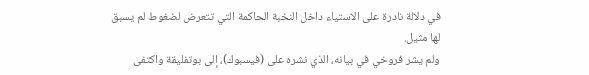في دلالة نادرة على الاستياء داخل النخبة الحاكمة التي تتعرض لضغوط لم يسبق لها مثيل.
ولم يشر فروخي في بيانه، الذي نشره على (فيسبوك)، إلى بوتفليقة واكتفى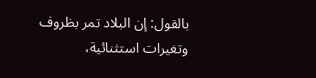بالقول: إن البلاد تمر بظروف وتغيرات استثنائية،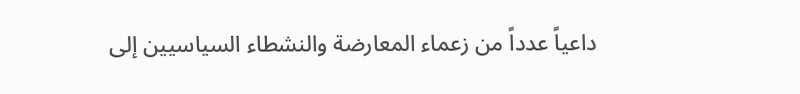داعياً عدداً من زعماء المعارضة والنشطاء السياسيين إلى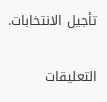تأجيل الانتخابات.

التعليقات